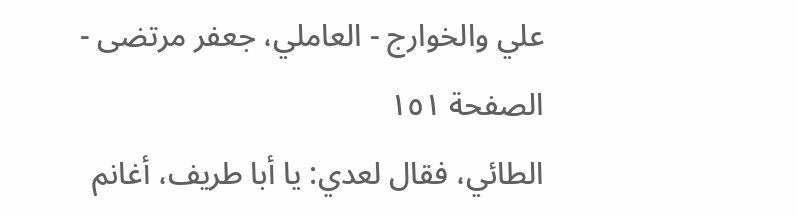علي والخوارج - العاملي، جعفر مرتضى - الصفحة ١٥١
الطائي، فقال لعدي: يا أبا طريف، أغانم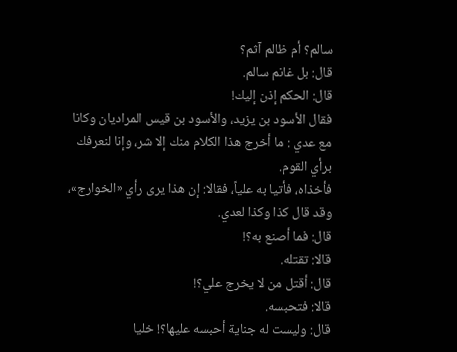سالم؟ أم ظالم آثم؟
قال: بل غانم سالم.
قال: الحكم إذن إليك!
فقال الأسود بن يزيد، والأسود بن قيس المراديان وكانا مع عدي : ما أخرج هذا الكلام منك إلا شر، وإنا لنعرفك برأي القوم.
فأخذاه، فأتيا به علياً، فقالا: إن هذا يرى رأي «الخوارج»، وقد قال كذا وكذا لعدي.
قال: فما أصنع به؟!
قالا: تقتله.
قال: أقتل من لا يخرج علي؟!
قالا: فتحبسه.
قال: وليست له جناية أحبسه عليها؟! خليا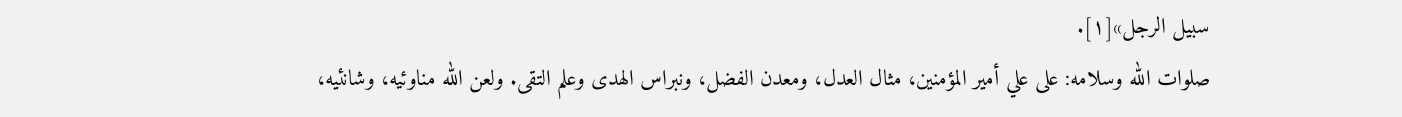سبيل الرجل»[١].
صلوات الله وسلامه: على علي أمير المؤمنين، مثال العدل، ومعدن الفضل، ونبراس الهدى وعلم التقى. ولعن الله مناوئيه، وشانئيه،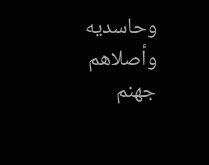وحاسديه وأصلاهم جهنم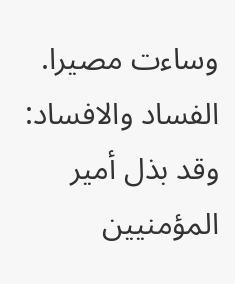وساءت مصيرا.
الفساد والافساد:
وقد بذل أمير المؤمنيين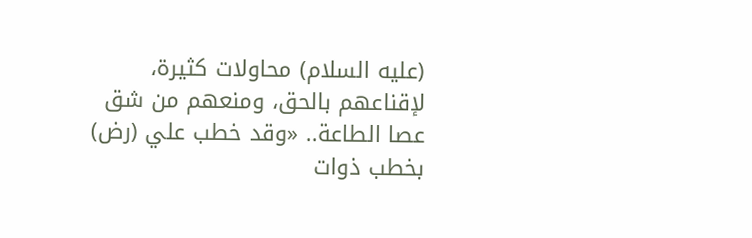(عليه السلام) محاولات كثيرة، لإقناعهم بالحق، ومنعهم من شق عصا الطاعة.. «وقد خطب علي (رض) بخطب ذوات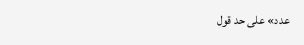عدد» على حد قول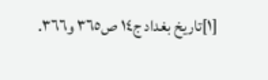[١]تاريخ بغداد ج١٤ ص٣٦٥ و٣٦٦.